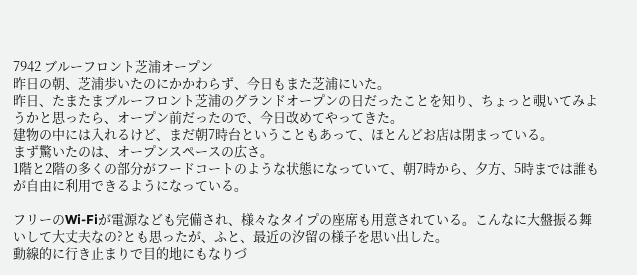7942 ブルーフロント芝浦オープン
昨日の朝、芝浦歩いたのにかかわらず、今日もまた芝浦にいた。
昨日、たまたまブルーフロント芝浦のグランドオープンの日だったことを知り、ちょっと覗いてみようかと思ったら、オープン前だったので、今日改めてやってきた。
建物の中には入れるけど、まだ朝7時台ということもあって、ほとんどお店は閉まっている。
まず驚いたのは、オープンスペースの広さ。
1階と2階の多くの部分がフードコートのような状態になっていて、朝7時から、夕方、5時までは誰もが自由に利用できるようになっている。

フリーのWi-Fiが電源なども完備され、様々なタイプの座席も用意されている。こんなに大盤振る舞いして大丈夫なの?とも思ったが、ふと、最近の汐留の様子を思い出した。
動線的に行き止まりで目的地にもなりづ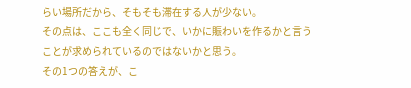らい場所だから、そもそも滞在する人が少ない。
その点は、ここも全く同じで、いかに賑わいを作るかと言うことが求められているのではないかと思う。
その1つの答えが、こ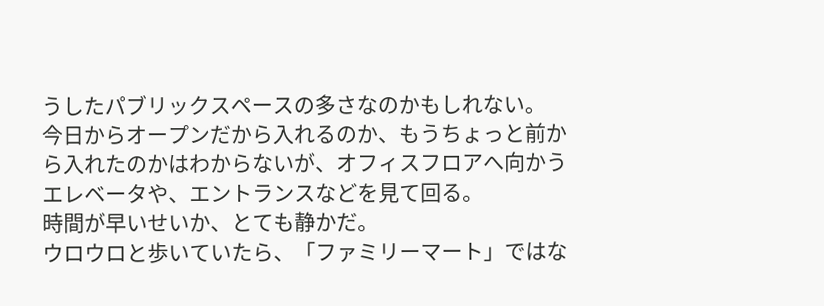うしたパブリックスペースの多さなのかもしれない。
今日からオープンだから入れるのか、もうちょっと前から入れたのかはわからないが、オフィスフロアへ向かうエレベータや、エントランスなどを見て回る。
時間が早いせいか、とても静かだ。
ウロウロと歩いていたら、「ファミリーマート」ではな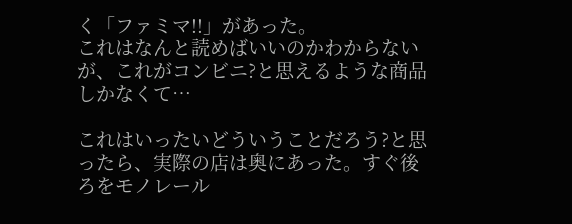く「ファミマ!!」があった。
これはなんと読めばいいのかわからないが、これがコンビニ?と思えるような商品しかなくて…

これはいったいどういうことだろう?と思ったら、実際の店は奥にあった。すぐ後ろをモノレール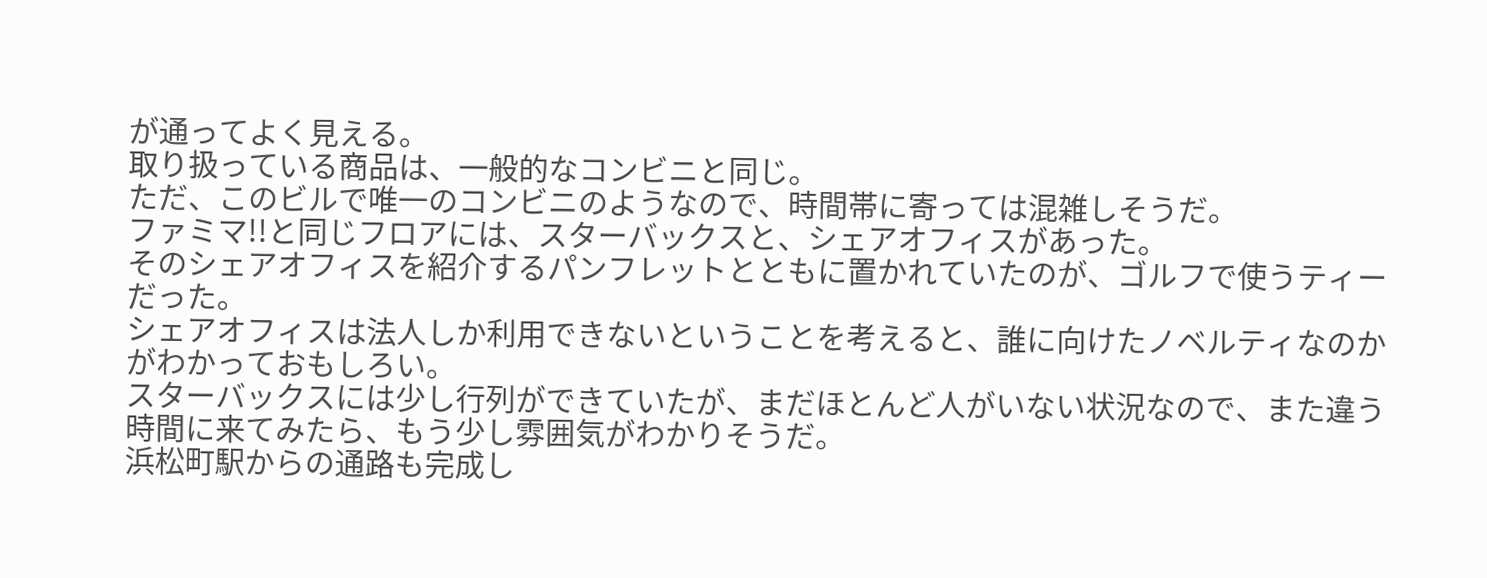が通ってよく見える。
取り扱っている商品は、一般的なコンビニと同じ。
ただ、このビルで唯一のコンビニのようなので、時間帯に寄っては混雑しそうだ。
ファミマ!!と同じフロアには、スターバックスと、シェアオフィスがあった。
そのシェアオフィスを紹介するパンフレットとともに置かれていたのが、ゴルフで使うティーだった。
シェアオフィスは法人しか利用できないということを考えると、誰に向けたノベルティなのかがわかっておもしろい。
スターバックスには少し行列ができていたが、まだほとんど人がいない状況なので、また違う時間に来てみたら、もう少し雰囲気がわかりそうだ。
浜松町駅からの通路も完成し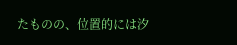たものの、位置的には汐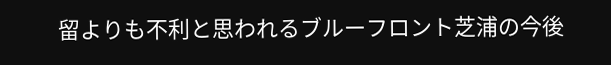留よりも不利と思われるブルーフロント芝浦の今後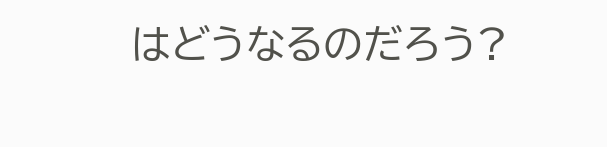はどうなるのだろう?